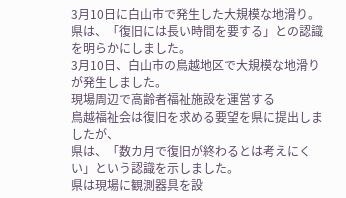3月10日に白山市で発生した大規模な地滑り。
県は、「復旧には長い時間を要する」との認識を明らかにしました。
3月10日、白山市の鳥越地区で大規模な地滑りが発生しました。
現場周辺で高齢者福祉施設を運営する
鳥越福祉会は復旧を求める要望を県に提出しましたが、
県は、「数カ月で復旧が終わるとは考えにくい」という認識を示しました。
県は現場に観測器具を設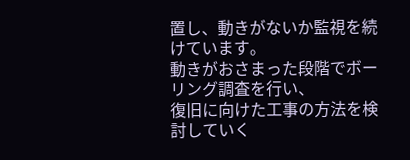置し、動きがないか監視を続けています。
動きがおさまった段階でボーリング調査を行い、
復旧に向けた工事の方法を検討していく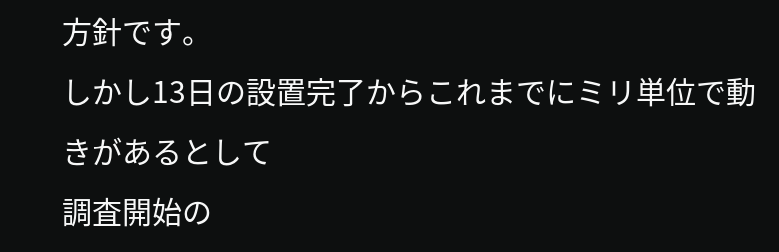方針です。
しかし13日の設置完了からこれまでにミリ単位で動きがあるとして
調査開始の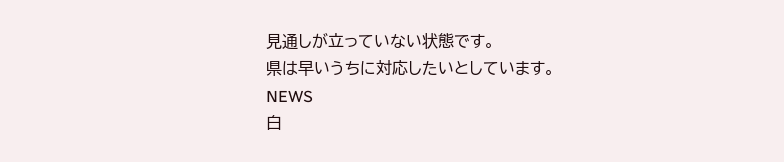見通しが立っていない状態です。
県は早いうちに対応したいとしています。
NEWS
白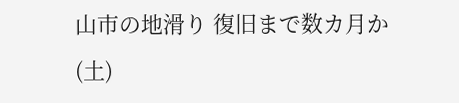山市の地滑り 復旧まで数カ月か
(土)